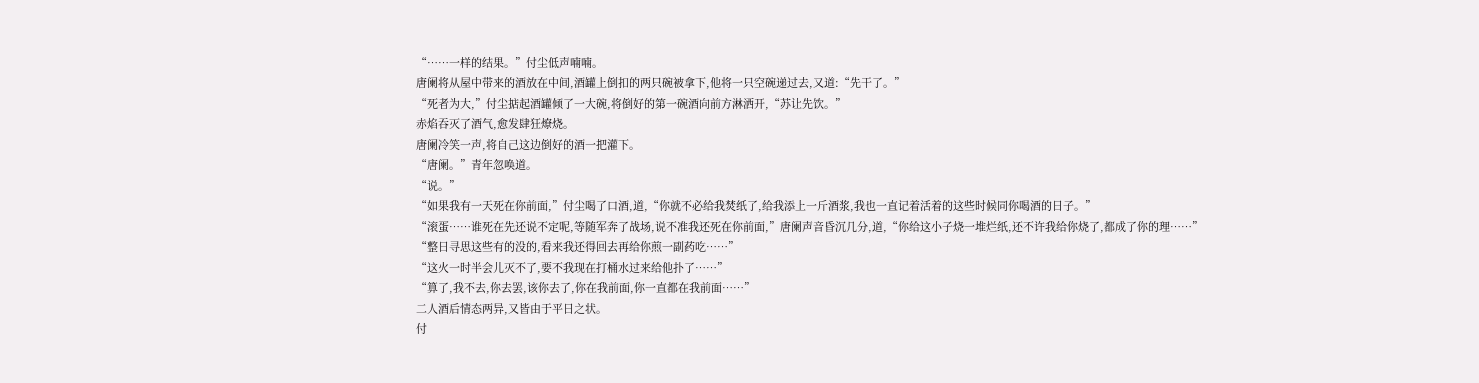“……一样的结果。”付尘低声喃喃。
唐阑将从屋中带来的酒放在中间,酒罐上倒扣的两只碗被拿下,他将一只空碗递过去,又道:“先干了。”
“死者为大,”付尘掂起酒罐倾了一大碗,将倒好的第一碗酒向前方淋洒开,“苏让先饮。”
赤焰吞灭了酒气,愈发肆狂燎烧。
唐阑冷笑一声,将自己这边倒好的酒一把灌下。
“唐阑。”青年忽唤道。
“说。”
“如果我有一天死在你前面,”付尘喝了口酒,道,“你就不必给我焚纸了,给我添上一斤酒浆,我也一直记着活着的这些时候同你喝酒的日子。”
“滚蛋……谁死在先还说不定呢,等随军奔了战场,说不准我还死在你前面,”唐阑声音昏沉几分,道,“你给这小子烧一堆烂纸,还不许我给你烧了,都成了你的理……”
“整日寻思这些有的没的,看来我还得回去再给你煎一副药吃……”
“这火一时半会儿灭不了,要不我现在打桶水过来给他扑了……”
“算了,我不去,你去罢,该你去了,你在我前面,你一直都在我前面……”
二人酒后情态两异,又皆由于平日之状。
付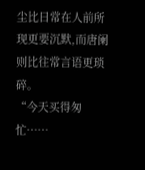尘比日常在人前所现更要沉默,而唐阑则比往常言语更琐碎。
“今天买得匆忙……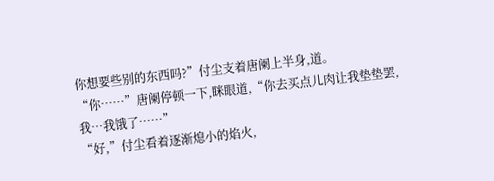你想要些别的东西吗?”付尘支着唐阑上半身,道。
“你……”唐阑停顿一下,眯眼道,“你去买点儿肉让我垫垫罢,我…我饿了……”
“好,”付尘看着逐渐熄小的焰火,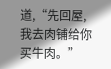道,“先回屋,我去肉铺给你买牛肉。”